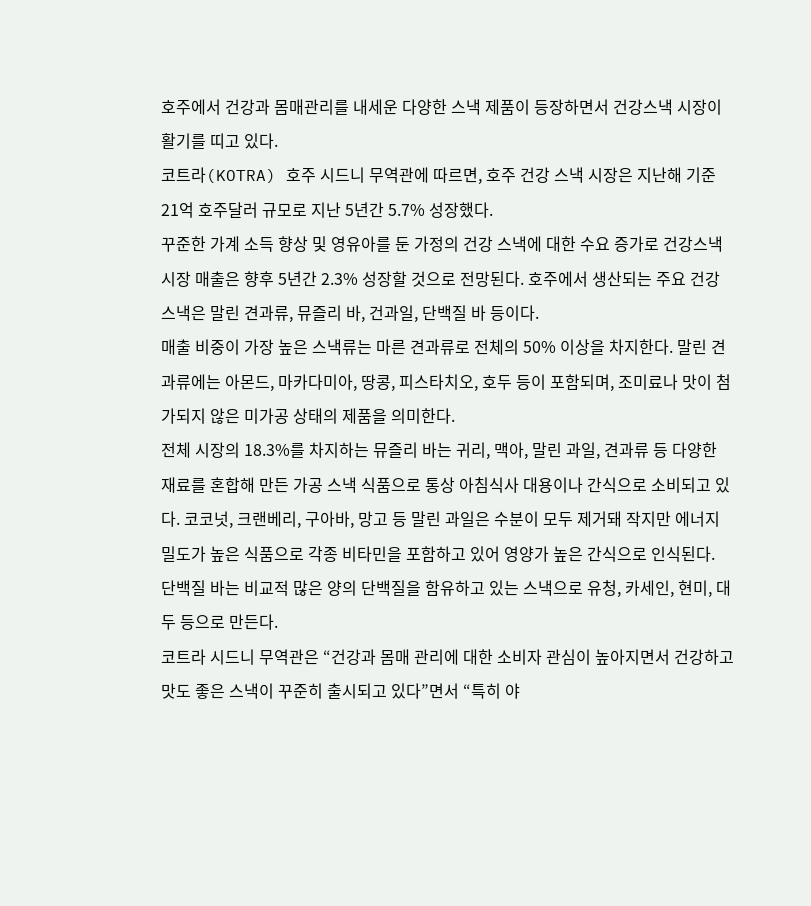호주에서 건강과 몸매관리를 내세운 다양한 스낵 제품이 등장하면서 건강스낵 시장이 활기를 띠고 있다.
코트라(KOTRA) 호주 시드니 무역관에 따르면, 호주 건강 스낵 시장은 지난해 기준 21억 호주달러 규모로 지난 5년간 5.7% 성장했다.
꾸준한 가계 소득 향상 및 영유아를 둔 가정의 건강 스낵에 대한 수요 증가로 건강스낵 시장 매출은 향후 5년간 2.3% 성장할 것으로 전망된다. 호주에서 생산되는 주요 건강스낵은 말린 견과류, 뮤즐리 바, 건과일, 단백질 바 등이다.
매출 비중이 가장 높은 스낵류는 마른 견과류로 전체의 50% 이상을 차지한다. 말린 견과류에는 아몬드, 마카다미아, 땅콩, 피스타치오, 호두 등이 포함되며, 조미료나 맛이 첨가되지 않은 미가공 상태의 제품을 의미한다.
전체 시장의 18.3%를 차지하는 뮤즐리 바는 귀리, 맥아, 말린 과일, 견과류 등 다양한 재료를 혼합해 만든 가공 스낵 식품으로 통상 아침식사 대용이나 간식으로 소비되고 있다. 코코넛, 크랜베리, 구아바, 망고 등 말린 과일은 수분이 모두 제거돼 작지만 에너지 밀도가 높은 식품으로 각종 비타민을 포함하고 있어 영양가 높은 간식으로 인식된다.
단백질 바는 비교적 많은 양의 단백질을 함유하고 있는 스낵으로 유청, 카세인, 현미, 대두 등으로 만든다.
코트라 시드니 무역관은 “건강과 몸매 관리에 대한 소비자 관심이 높아지면서 건강하고 맛도 좋은 스낵이 꾸준히 출시되고 있다”면서 “특히 야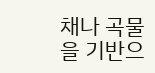채나 곡물을 기반으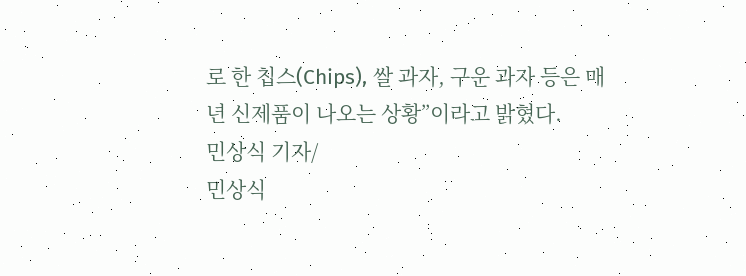로 한 칩스(Chips), 쌀 과자, 구운 과자 등은 매년 신제품이 나오는 상황”이라고 밝혔다.
민상식 기자/
민상식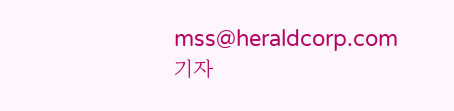mss@heraldcorp.com 기자